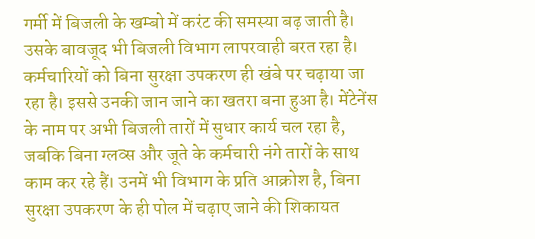गर्मी में बिजली के खम्बो में करंट की समस्या बढ़ जाती है। उसके बावजूद भी बिजली विभाग लापरवाही बरत रहा है। कर्मचारियों को बिना सुरक्षा उपकरण ही खंबे पर चढ़ाया जा रहा है। इससे उनकी जान जाने का खतरा बना हुआ है। मेंटेनेंस के नाम पर अभी बिजली तारों में सुधार कार्य चल रहा है, जबकि बिना ग्लव्स और जूते के कर्मचारी नंगे तारों के साथ काम कर रहे हैं। उनमें भी विभाग के प्रति आक्रोश है, बिना सुरक्षा उपकरण के ही पोल में चढ़ाए जाने की शिकायत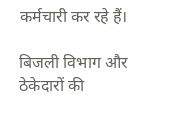कर्मचारी कर रहे हैं।

बिजली विभाग और ठेकेदारों की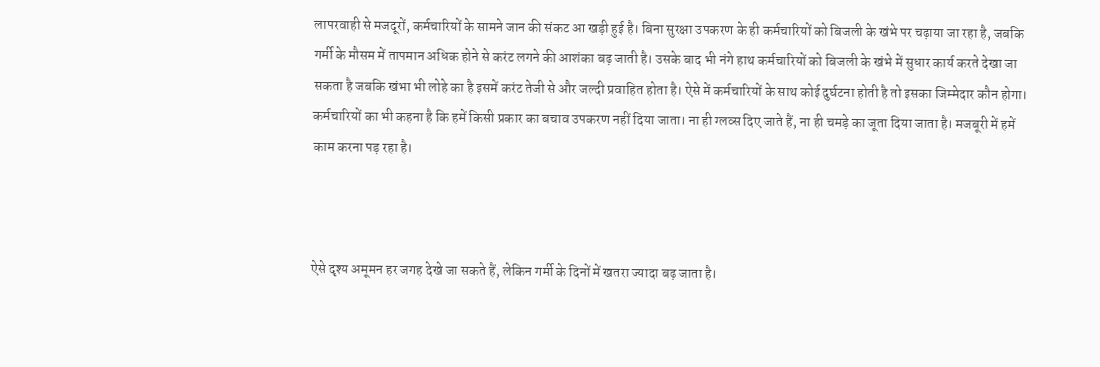लापरवाही से मजदूरों, कर्मचारियों के सामने जान की संकट आ खड़ी हुई है। बिना सुरक्षा उपकरण के ही कर्मचारियों को बिजली के खंभे पर चढ़ाया जा रहा है, जबकि गर्मी के मौसम में तापमान अधिक होने से करंट लगने की आशंका बढ़ जाती है। उसके बाद भी नंगे हाथ कर्मचारियों को बिजली के खंभे में सुधार कार्य करते देखा जा सकता है जबकि खंभा भी लोहे का है इसमें करंट तेजी से और जल्दी प्रवाहित होता है। ऐसे में कर्मचारियों के साथ कोई दुर्घटना होती है तो इसका जिम्मेदार कौन होगा। कर्मचारियों का भी कहना है कि हमें किसी प्रकार का बचाव उपकरण नहीं दिया जाता। ना ही ग्लव्स दिए जाते हैं, ना ही चमड़े का जूता दिया जाता है। मजबूरी में हमें काम करना पड़ रहा है।



ऐसे दृश्य अमूमन हर जगह देखे जा सकते हैं, लेकिन गर्मी के दिनों में खतरा ज्यादा बढ़ जाता है।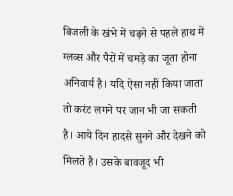बिजली के खंभे में चढ़ने से पहले हाथ में ग्लव्स और पैरों में चमड़े का जूता होना अनिवार्य है। यदि ऐसा नहीं किया जाता तो करंट लगने पर जान भी जा सकती है। आये दिन हादसे सुनने और देखने को मिलते है। उसके बावजूद भी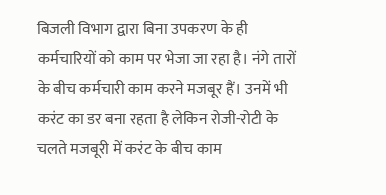बिजली विभाग द्वारा बिना उपकरण के ही कर्मचारियों को काम पर भेजा जा रहा है। नंगे तारों के बीच कर्मचारी काम करने मजबूर हैं। उनमें भी करंट का डर बना रहता है लेकिन रोजी-रोटी के चलते मजबूरी में करंट के बीच काम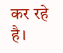कर रहे है।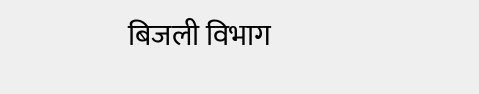बिजली विभाग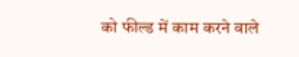को फील्ड में काम करने वाले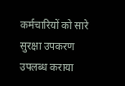कर्मचारियों को सारे सुरक्षा उपकरण उपलब्ध कराया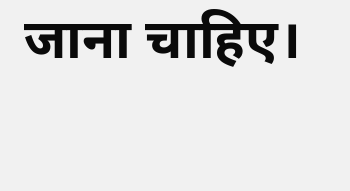जाना चाहिए।